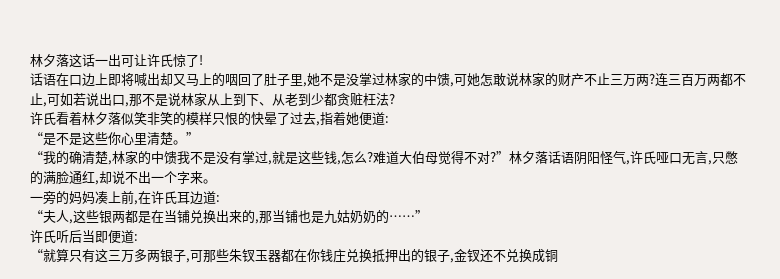林夕落这话一出可让许氏惊了!
话语在口边上即将喊出却又马上的咽回了肚子里,她不是没掌过林家的中馈,可她怎敢说林家的财产不止三万两?连三百万两都不止,可如若说出口,那不是说林家从上到下、从老到少都贪赃枉法?
许氏看着林夕落似笑非笑的模样只恨的快晕了过去,指着她便道:
“是不是这些你心里清楚。”
“我的确清楚,林家的中馈我不是没有掌过,就是这些钱,怎么?难道大伯母觉得不对?”林夕落话语阴阳怪气,许氏哑口无言,只憋的满脸通红,却说不出一个字来。
一旁的妈妈凑上前,在许氏耳边道:
“夫人,这些银两都是在当铺兑换出来的,那当铺也是九姑奶奶的……”
许氏听后当即便道:
“就算只有这三万多两银子,可那些朱钗玉器都在你钱庄兑换抵押出的银子,金钗还不兑换成铜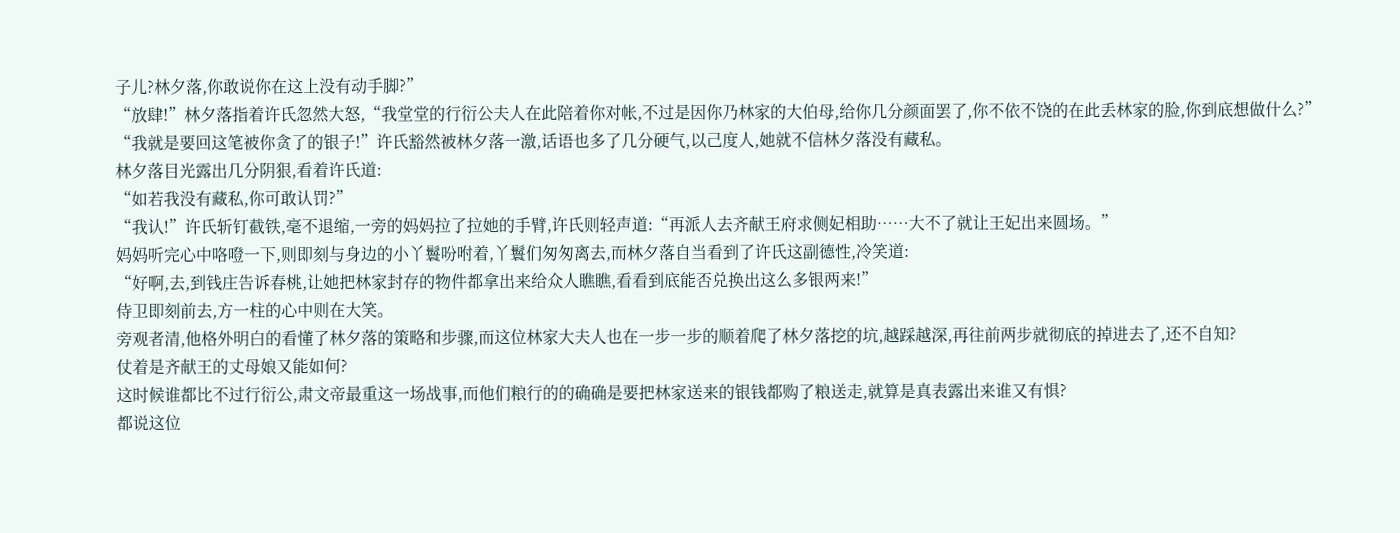子儿?林夕落,你敢说你在这上没有动手脚?”
“放肆!”林夕落指着许氏忽然大怒,“我堂堂的行衍公夫人在此陪着你对帐,不过是因你乃林家的大伯母,给你几分颜面罢了,你不依不饶的在此丢林家的脸,你到底想做什么?”
“我就是要回这笔被你贪了的银子!”许氏豁然被林夕落一激,话语也多了几分硬气,以己度人,她就不信林夕落没有藏私。
林夕落目光露出几分阴狠,看着许氏道:
“如若我没有藏私,你可敢认罚?”
“我认!”许氏斩钉截铁,毫不退缩,一旁的妈妈拉了拉她的手臂,许氏则轻声道:“再派人去齐献王府求侧妃相助……大不了就让王妃出来圆场。”
妈妈听完心中咯噔一下,则即刻与身边的小丫鬟吩咐着,丫鬟们匆匆离去,而林夕落自当看到了许氏这副德性,冷笑道:
“好啊,去,到钱庄告诉春桃,让她把林家封存的物件都拿出来给众人瞧瞧,看看到底能否兑换出这么多银两来!”
侍卫即刻前去,方一柱的心中则在大笑。
旁观者清,他格外明白的看懂了林夕落的策略和步骤,而这位林家大夫人也在一步一步的顺着爬了林夕落挖的坑,越踩越深,再往前两步就彻底的掉进去了,还不自知?
仗着是齐献王的丈母娘又能如何?
这时候谁都比不过行衍公,肃文帝最重这一场战事,而他们粮行的的确确是要把林家送来的银钱都购了粮送走,就算是真表露出来谁又有惧?
都说这位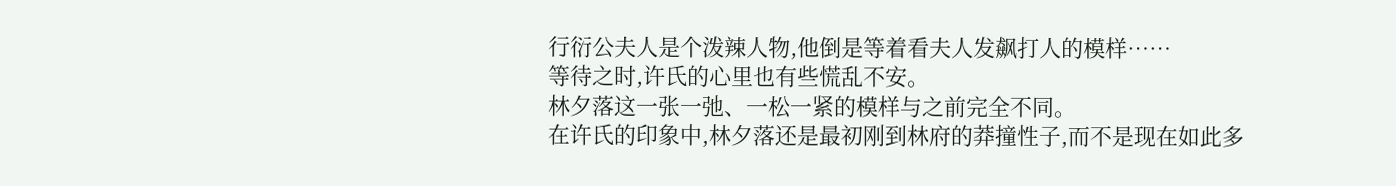行衍公夫人是个泼辣人物,他倒是等着看夫人发飙打人的模样……
等待之时,许氏的心里也有些慌乱不安。
林夕落这一张一弛、一松一紧的模样与之前完全不同。
在许氏的印象中,林夕落还是最初刚到林府的莽撞性子,而不是现在如此多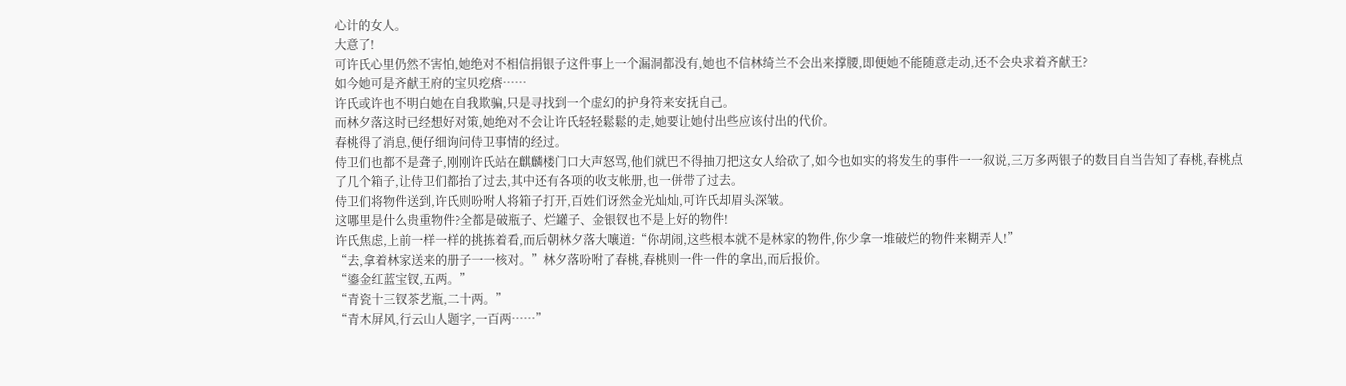心计的女人。
大意了!
可许氏心里仍然不害怕,她绝对不相信捐银子这件事上一个漏洞都没有,她也不信林绮兰不会出来撑腰,即便她不能随意走动,还不会央求着齐献王?
如今她可是齐献王府的宝贝疙瘩……
许氏或许也不明白她在自我欺骗,只是寻找到一个虚幻的护身符来安抚自己。
而林夕落这时已经想好对策,她绝对不会让许氏轻轻鬆鬆的走,她要让她付出些应该付出的代价。
春桃得了消息,便仔细询问侍卫事情的经过。
侍卫们也都不是聋子,刚刚许氏站在麒麟楼门口大声怒骂,他们就巴不得抽刀把这女人给砍了,如今也如实的将发生的事件一一叙说,三万多两银子的数目自当告知了春桃,春桃点了几个箱子,让侍卫们都抬了过去,其中还有各项的收支帐册,也一併带了过去。
侍卫们将物件送到,许氏则吩咐人将箱子打开,百姓们讶然金光灿灿,可许氏却眉头深皱。
这哪里是什么贵重物件?全都是破瓶子、烂罐子、金银钗也不是上好的物件!
许氏焦虑,上前一样一样的挑拣着看,而后朝林夕落大嚷道:“你胡闹,这些根本就不是林家的物件,你少拿一堆破烂的物件来糊弄人!”
“去,拿着林家送来的册子一一核对。”林夕落吩咐了春桃,春桃则一件一件的拿出,而后报价。
“鎏金红蓝宝钗,五两。”
“青瓷十三钗茶艺瓶,二十两。”
“青木屏风,行云山人题字,一百两……”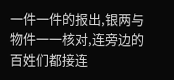一件一件的报出,银两与物件一一核对,连旁边的百姓们都接连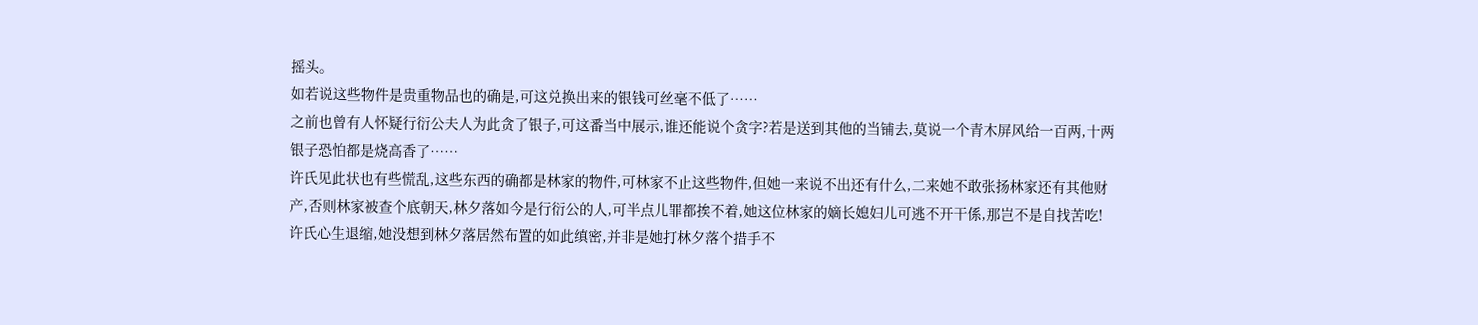摇头。
如若说这些物件是贵重物品也的确是,可这兑换出来的银钱可丝毫不低了……
之前也曾有人怀疑行衍公夫人为此贪了银子,可这番当中展示,谁还能说个贪字?若是送到其他的当铺去,莫说一个青木屏风给一百两,十两银子恐怕都是烧高香了……
许氏见此状也有些慌乱,这些东西的确都是林家的物件,可林家不止这些物件,但她一来说不出还有什么,二来她不敢张扬林家还有其他财产,否则林家被查个底朝天,林夕落如今是行衍公的人,可半点儿罪都挨不着,她这位林家的嫡长媳妇儿可逃不开干係,那岂不是自找苦吃!
许氏心生退缩,她没想到林夕落居然布置的如此缜密,并非是她打林夕落个措手不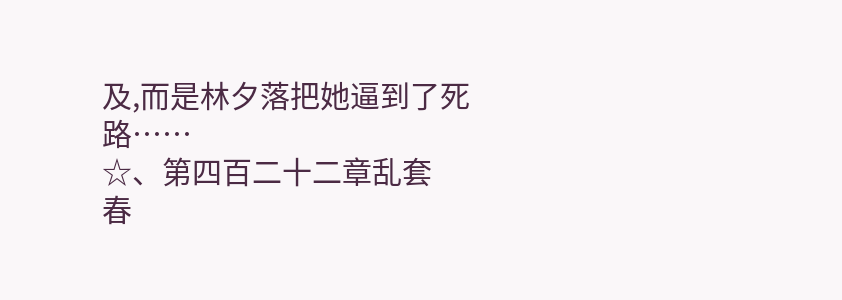及,而是林夕落把她逼到了死路……
☆、第四百二十二章乱套
春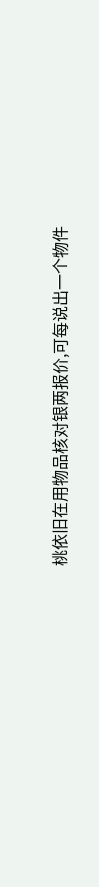桃依旧在用物品核对银两报价,可每说出一个物件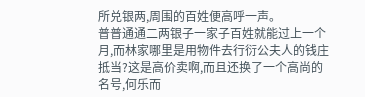所兑银两,周围的百姓便高呼一声。
普普通通二两银子一家子百姓就能过上一个月,而林家哪里是用物件去行衍公夫人的钱庄抵当?这是高价卖啊,而且还换了一个高尚的名号,何乐而